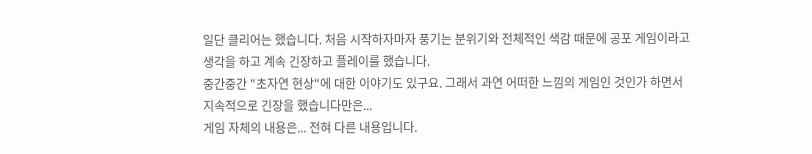일단 클리어는 했습니다. 처음 시작하자마자 풍기는 분위기와 전체적인 색감 때문에 공포 게임이라고 생각을 하고 계속 긴장하고 플레이를 했습니다.
중간중간 "초자연 현상"에 대한 이야기도 있구요. 그래서 과연 어떠한 느낌의 게임인 것인가 하면서 지속적으로 긴장을 했습니다만은...
게임 자체의 내용은... 전혀 다른 내용입니다.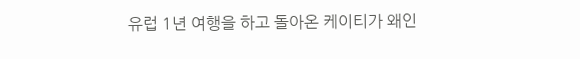유럽 1년 여행을 하고 돌아온 케이티가 왜인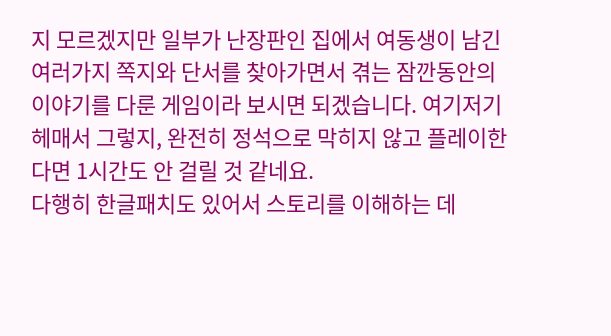지 모르겠지만 일부가 난장판인 집에서 여동생이 남긴 여러가지 쪽지와 단서를 찾아가면서 겪는 잠깐동안의 이야기를 다룬 게임이라 보시면 되겠습니다. 여기저기 헤매서 그렇지, 완전히 정석으로 막히지 않고 플레이한다면 1시간도 안 걸릴 것 같네요.
다행히 한글패치도 있어서 스토리를 이해하는 데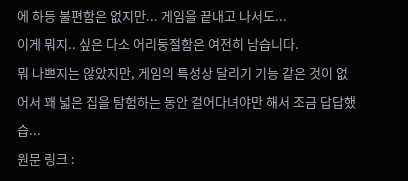에 하등 불편함은 없지만... 게임을 끝내고 나서도...
이게 뭐지.. 싶은 다소 어리둥절함은 여전히 남습니다.
뭐 나쁘지는 않았지만, 게임의 특성상 달리기 기능 같은 것이 없어서 꽤 넓은 집을 탐험하는 동안 걸어다녀야만 해서 조금 답답했습...
원문 링크 :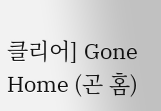클리어] Gone Home (곤 홈)